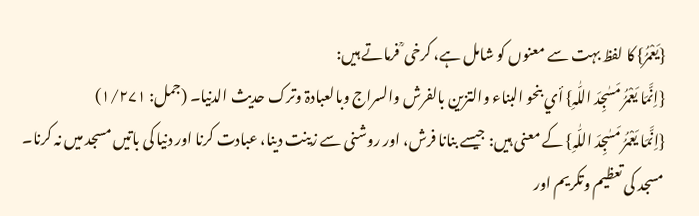{یَعْمُرُ} کا لفظ بہت سے معنوں کو شامل ہے، کرخی ؒ فرماتے ہیں:
{اِنَّمَا یَعْمُرُ مَسٰجِدَ اللّٰہِ} أي بنحو البناء والتزین بالفرش والسراج وبالعبادۃ وترک حدیث الدنیا۔ (جمل: ۱/۲۷۱)
{اِنَّمَا یَعْمُرُ مَسٰجِدَ اللّٰہِ} کے معنی ہیں: جیسے بنانا فرش، اور روشنی سے زینت دینا، عبادت کرنا اور دنیا کی باتیں مسجد میں نہ کرنا۔
مسجد کی تعظیم وتکریم اور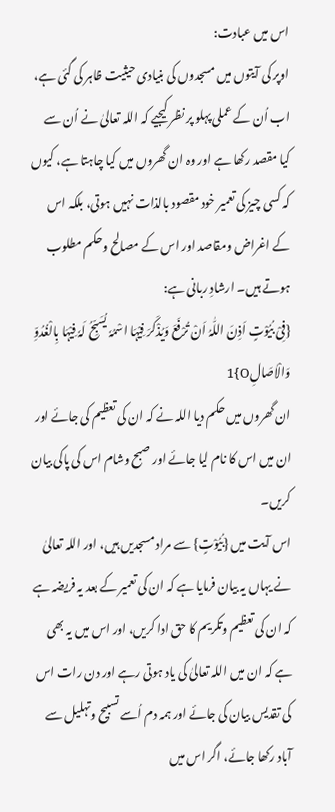اس میں عبادت:
اوپر کی آیتوں میں مسجدوں کی بنیادی حیثیت ظاہر کی گئی ہے، اب اُن کے عملی پہلو پر نظر کیجیے کہ اللہ تعالیٰ نے اُن سے کیا مقصد رکھا ہے اور وہ ان گھروں میں کیا چاہتا ہے، کیوں کہ کسی چیز کی تعمیر خود مقصود بالذات نہیں ہوتی، بلکہ اس کے اغراض ومقاصد اور اس کے مصالح وحکم مطلوب ہوتے ہیں۔ ارشادِ ربانی ہے:
{فِیْ بُیُوْتٍ اَذِنَ اللّٰہُ اَنْ تُرْفَعَ وَیُذْکَرَ فِیْہَا اسْمُہٗ یُسَبِّحُ لَہٗ فِیْہَا بِالْغُدُوِّ وَالْاٰصَالِO}1
ان گھروں میں حکم دیا اللہ نے کہ ان کی تعظیم کی جائے اور ان میں اس کا نام لیا جائے اور صبح وشام اس کی پاکی بیان کریں۔
اس آیت میں {بُیُوْتٍ} سے مراد مسجدیں ہیں، اور اللہ تعالیٰ نے یہاں یہ بیان فرمایا ہے کہ ان کی تعمیر کے بعد یہ فریضہ ہے کہ ان کی تعظیم وتکریم کا حق ادا کریں، اور اس میں یہ بھی ہے کہ ان میں اللہ تعالیٰ کی یاد ہوتی رہے اور دن رات اس کی تقدیس بیان کی جائے اور ہمہ دم اُسے تسبیح وتہلیل سے آباد رکھا جائے، اگر اس میں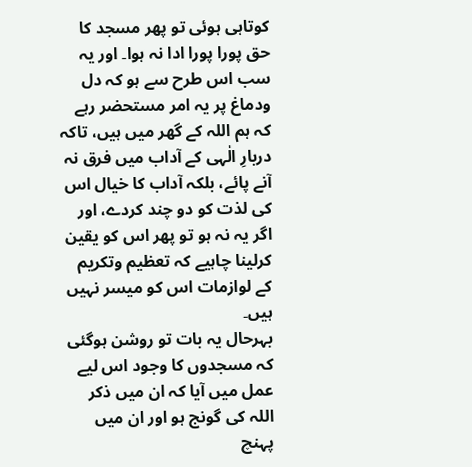کوتاہی ہوئی تو پھر مسجد کا حق پورا پورا ادا نہ ہوا۔ اور یہ سب اس طرح سے ہو کہ دل ودماغ پر یہ امر مستحضر رہے کہ ہم اللہ کے گھر میں ہیں، تاکہ دربارِ الٰہی کے آداب میں فرق نہ آنے پائے، بلکہ آداب کا خیال اس کی لذت کو دو چند کردے، اور اگر یہ نہ ہو تو پھر اس کو یقین کرلینا چاہیے کہ تعظیم وتکریم کے لوازمات اس کو میسر نہیں ہیں۔
بہرحال یہ بات تو روشن ہوگئی کہ مسجدوں کا وجود اس لیے عمل میں آیا کہ ان میں ذکر اللہ کی گونج ہو اور ان میں پہنچ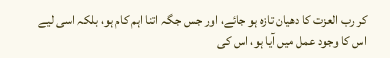کر رب العزت کا دھیان تازہ ہو جائے، اور جس جگہ اتنا اہم کام ہو، بلکہ اسی لیے اس کا وجود عمل میں آیا ہو، اس کی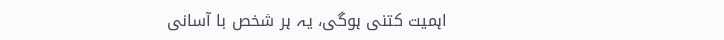اہمیت کتنی ہوگی، یہ ہر شخص با آسانی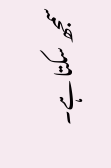سمجھ سکتا ہے۔